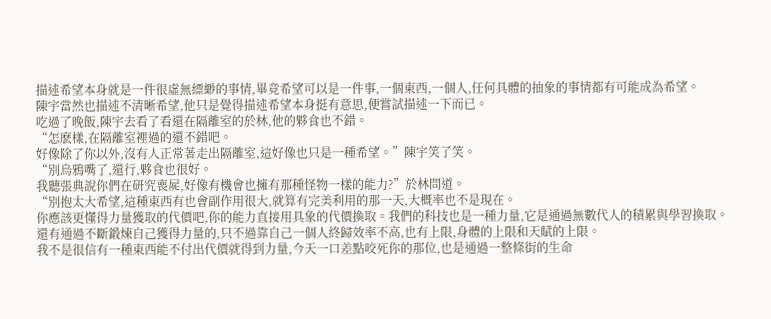描述希望本身就是一件很虛無縹緲的事情,畢竟希望可以是一件事,一個東西,一個人,任何具體的抽象的事情都有可能成為希望。
陳宇當然也描述不清晰希望,他只是覺得描述希望本身挺有意思,便嘗試描述一下而已。
吃過了晚飯,陳宇去看了看還在隔離室的於林,他的夥食也不錯。
“怎麽樣,在隔離室裡過的還不錯吧。
好像除了你以外,沒有人正常著走出隔離室,這好像也只是一種希望。”陳宇笑了笑。
“別烏鴉嘴了,還行,夥食也很好。
我聽張典說你們在研究喪屍,好像有機會也擁有那種怪物一樣的能力?”於林問道。
“別抱太大希望,這種東西有也會副作用很大,就算有完美利用的那一天,大概率也不是現在。
你應該更懂得力量獲取的代價吧,你的能力直接用具象的代價換取。我們的科技也是一種力量,它是通過無數代人的積累與學習換取。
還有通過不斷鍛煉自己獲得力量的,只不過靠自己一個人終歸效率不高,也有上限,身體的上限和天賦的上限。
我不是很信有一種東西能不付出代價就得到力量,今天一口差點咬死你的那位,也是通過一整條街的生命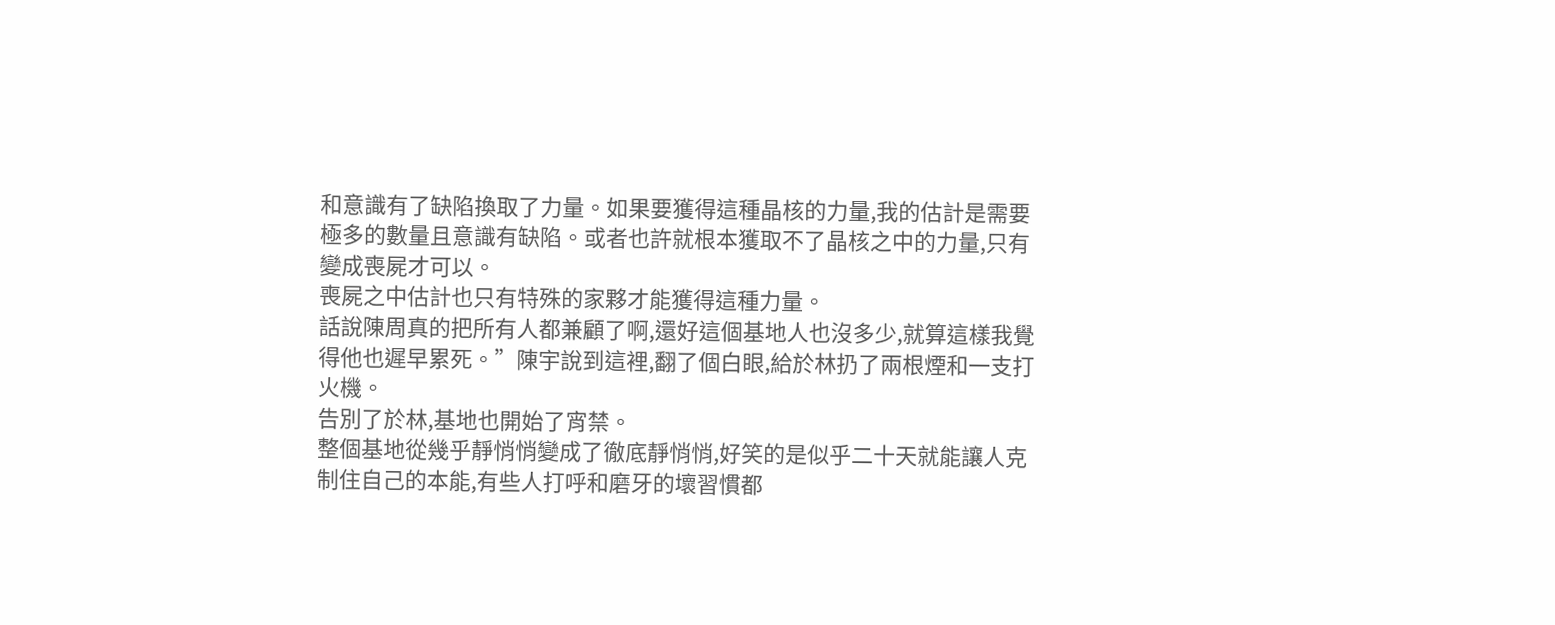和意識有了缺陷換取了力量。如果要獲得這種晶核的力量,我的估計是需要極多的數量且意識有缺陷。或者也許就根本獲取不了晶核之中的力量,只有變成喪屍才可以。
喪屍之中估計也只有特殊的家夥才能獲得這種力量。
話說陳周真的把所有人都兼顧了啊,還好這個基地人也沒多少,就算這樣我覺得他也遲早累死。”陳宇說到這裡,翻了個白眼,給於林扔了兩根煙和一支打火機。
告別了於林,基地也開始了宵禁。
整個基地從幾乎靜悄悄變成了徹底靜悄悄,好笑的是似乎二十天就能讓人克制住自己的本能,有些人打呼和磨牙的壞習慣都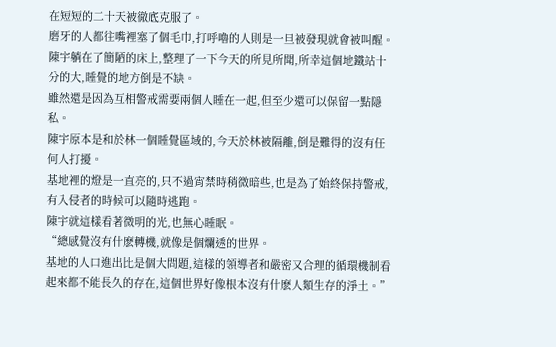在短短的二十天被徹底克服了。
磨牙的人都往嘴裡塞了個毛巾,打呼嚕的人則是一旦被發現就會被叫醒。
陳宇躺在了簡陋的床上,整理了一下今天的所見所聞,所幸這個地鐵站十分的大,睡覺的地方倒是不缺。
雖然還是因為互相警戒需要兩個人睡在一起,但至少還可以保留一點隱私。
陳宇原本是和於林一個睡覺區域的,今天於林被隔離,倒是難得的沒有任何人打擾。
基地裡的燈是一直亮的,只不過宵禁時稍微暗些,也是為了始終保持警戒,有入侵者的時候可以隨時逃跑。
陳宇就這樣看著微明的光,也無心睡眠。
“總感覺沒有什麽轉機,就像是個爛透的世界。
基地的人口進出比是個大問題,這樣的領導者和嚴密又合理的循環機制看起來都不能長久的存在,這個世界好像根本沒有什麽人類生存的淨土。”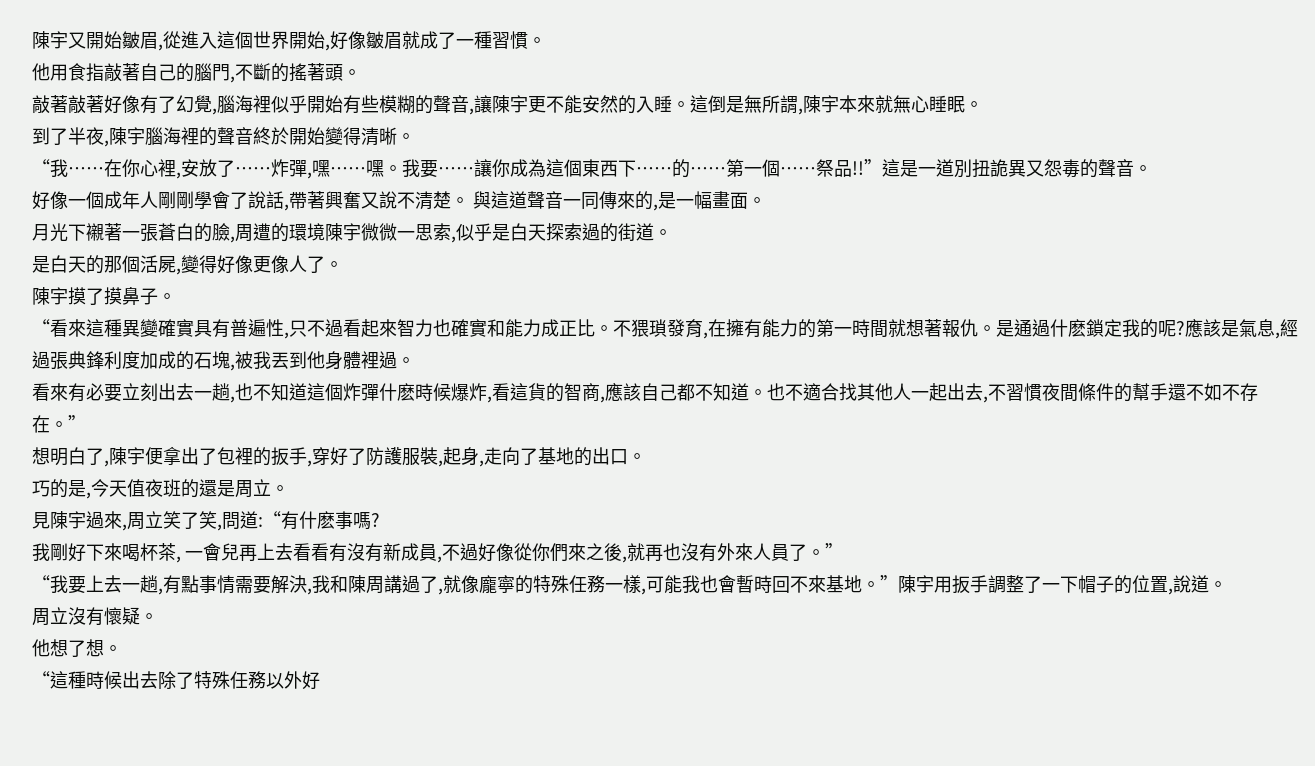陳宇又開始皺眉,從進入這個世界開始,好像皺眉就成了一種習慣。
他用食指敲著自己的腦門,不斷的搖著頭。
敲著敲著好像有了幻覺,腦海裡似乎開始有些模糊的聲音,讓陳宇更不能安然的入睡。這倒是無所謂,陳宇本來就無心睡眠。
到了半夜,陳宇腦海裡的聲音終於開始變得清晰。
“我……在你心裡,安放了……炸彈,嘿……嘿。我要……讓你成為這個東西下……的……第一個……祭品!!”這是一道別扭詭異又怨毒的聲音。
好像一個成年人剛剛學會了說話,帶著興奮又說不清楚。 與這道聲音一同傳來的,是一幅畫面。
月光下襯著一張蒼白的臉,周遭的環境陳宇微微一思索,似乎是白天探索過的街道。
是白天的那個活屍,變得好像更像人了。
陳宇摸了摸鼻子。
“看來這種異變確實具有普遍性,只不過看起來智力也確實和能力成正比。不猥瑣發育,在擁有能力的第一時間就想著報仇。是通過什麽鎖定我的呢?應該是氣息,經過張典鋒利度加成的石塊,被我丟到他身體裡過。
看來有必要立刻出去一趟,也不知道這個炸彈什麽時候爆炸,看這貨的智商,應該自己都不知道。也不適合找其他人一起出去,不習慣夜間條件的幫手還不如不存在。”
想明白了,陳宇便拿出了包裡的扳手,穿好了防護服裝,起身,走向了基地的出口。
巧的是,今天值夜班的還是周立。
見陳宇過來,周立笑了笑,問道:“有什麽事嗎?
我剛好下來喝杯茶, 一會兒再上去看看有沒有新成員,不過好像從你們來之後,就再也沒有外來人員了。”
“我要上去一趟,有點事情需要解決,我和陳周講過了,就像龐寧的特殊任務一樣,可能我也會暫時回不來基地。”陳宇用扳手調整了一下帽子的位置,說道。
周立沒有懷疑。
他想了想。
“這種時候出去除了特殊任務以外好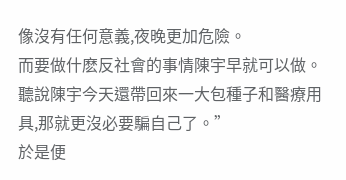像沒有任何意義,夜晚更加危險。
而要做什麽反社會的事情陳宇早就可以做。聽說陳宇今天還帶回來一大包種子和醫療用具,那就更沒必要騙自己了。”
於是便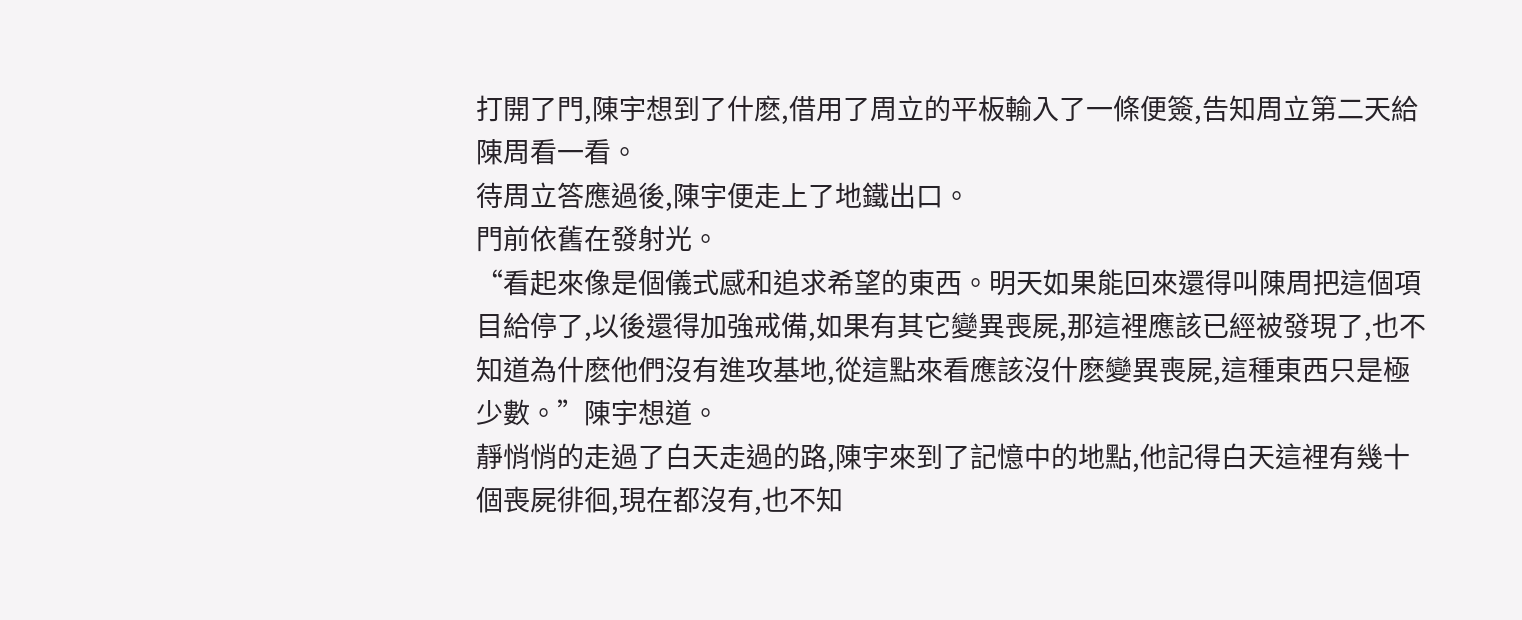打開了門,陳宇想到了什麽,借用了周立的平板輸入了一條便簽,告知周立第二天給陳周看一看。
待周立答應過後,陳宇便走上了地鐵出口。
門前依舊在發射光。
“看起來像是個儀式感和追求希望的東西。明天如果能回來還得叫陳周把這個項目給停了,以後還得加強戒備,如果有其它變異喪屍,那這裡應該已經被發現了,也不知道為什麽他們沒有進攻基地,從這點來看應該沒什麽變異喪屍,這種東西只是極少數。”陳宇想道。
靜悄悄的走過了白天走過的路,陳宇來到了記憶中的地點,他記得白天這裡有幾十個喪屍徘徊,現在都沒有,也不知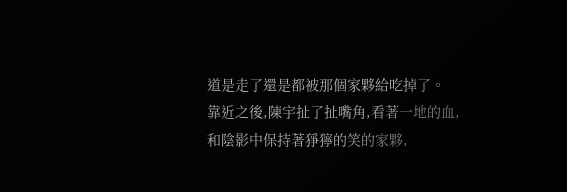道是走了還是都被那個家夥給吃掉了。
靠近之後,陳宇扯了扯嘴角,看著一地的血,和陰影中保持著猙獰的笑的家夥,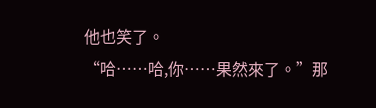他也笑了。
“哈……哈,你……果然來了。”那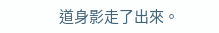道身影走了出來。